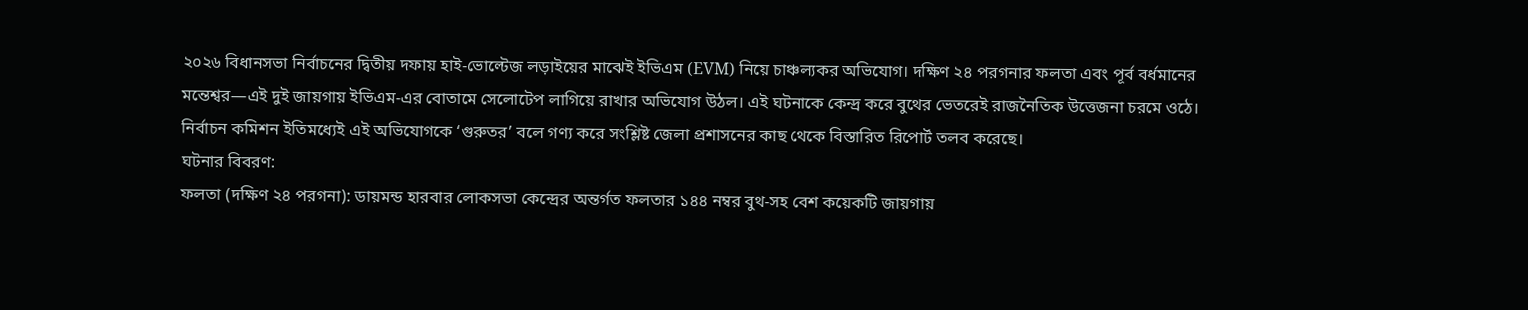২০২৬ বিধানসভা নির্বাচনের দ্বিতীয় দফায় হাই-ভোল্টেজ লড়াইয়ের মাঝেই ইভিএম (EVM) নিয়ে চাঞ্চল্যকর অভিযোগ। দক্ষিণ ২৪ পরগনার ফলতা এবং পূর্ব বর্ধমানের মন্তেশ্বর—এই দুই জায়গায় ইভিএম-এর বোতামে সেলোটেপ লাগিয়ে রাখার অভিযোগ উঠল। এই ঘটনাকে কেন্দ্র করে বুথের ভেতরেই রাজনৈতিক উত্তেজনা চরমে ওঠে। নির্বাচন কমিশন ইতিমধ্যেই এই অভিযোগকে ‘গুরুতর’ বলে গণ্য করে সংশ্লিষ্ট জেলা প্রশাসনের কাছ থেকে বিস্তারিত রিপোর্ট তলব করেছে।
ঘটনার বিবরণ:
ফলতা (দক্ষিণ ২৪ পরগনা): ডায়মন্ড হারবার লোকসভা কেন্দ্রের অন্তর্গত ফলতার ১৪৪ নম্বর বুথ-সহ বেশ কয়েকটি জায়গায়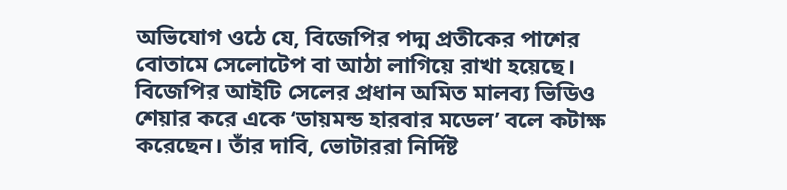অভিযোগ ওঠে যে, বিজেপির পদ্ম প্রতীকের পাশের বোতামে সেলোটেপ বা আঠা লাগিয়ে রাখা হয়েছে। বিজেপির আইটি সেলের প্রধান অমিত মালব্য ভিডিও শেয়ার করে একে ‘ডায়মন্ড হারবার মডেল’ বলে কটাক্ষ করেছেন। তাঁর দাবি, ভোটাররা নির্দিষ্ট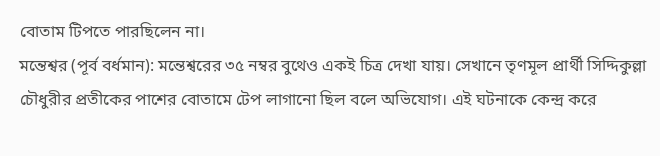বোতাম টিপতে পারছিলেন না।
মন্তেশ্বর (পূর্ব বর্ধমান): মন্তেশ্বরের ৩৫ নম্বর বুথেও একই চিত্র দেখা যায়। সেখানে তৃণমূল প্রার্থী সিদ্দিকুল্লা চৌধুরীর প্রতীকের পাশের বোতামে টেপ লাগানো ছিল বলে অভিযোগ। এই ঘটনাকে কেন্দ্র করে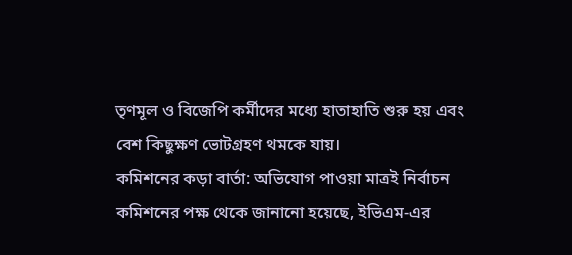তৃণমূল ও বিজেপি কর্মীদের মধ্যে হাতাহাতি শুরু হয় এবং বেশ কিছুক্ষণ ভোটগ্রহণ থমকে যায়।
কমিশনের কড়া বার্তা: অভিযোগ পাওয়া মাত্রই নির্বাচন কমিশনের পক্ষ থেকে জানানো হয়েছে, ইভিএম-এর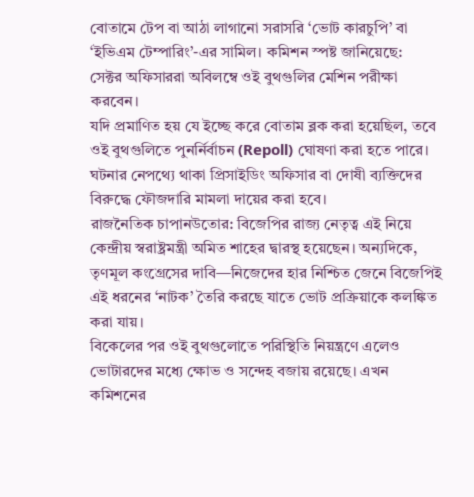বোতামে টেপ বা আঠা লাগানো সরাসরি ‘ভোট কারচুপি’ বা ‘ইভিএম টেম্পারিং’-এর সামিল। কমিশন স্পষ্ট জানিয়েছে:
সেক্টর অফিসাররা অবিলম্বে ওই বুথগুলির মেশিন পরীক্ষা করবেন।
যদি প্রমাণিত হয় যে ইচ্ছে করে বোতাম ব্লক করা হয়েছিল, তবে ওই বুথগুলিতে পুনর্নির্বাচন (Repoll) ঘোষণা করা হতে পারে।
ঘটনার নেপথ্যে থাকা প্রিসাইডিং অফিসার বা দোষী ব্যক্তিদের বিরুদ্ধে ফৌজদারি মামলা দায়ের করা হবে।
রাজনৈতিক চাপানউতোর: বিজেপির রাজ্য নেতৃত্ব এই নিয়ে কেন্দ্রীয় স্বরাষ্ট্রমন্ত্রী অমিত শাহের দ্বারস্থ হয়েছেন। অন্যদিকে, তৃণমূল কংগ্রেসের দাবি—নিজেদের হার নিশ্চিত জেনে বিজেপিই এই ধরনের ‘নাটক’ তৈরি করছে যাতে ভোট প্রক্রিয়াকে কলঙ্কিত করা যায়।
বিকেলের পর ওই বুথগুলোতে পরিস্থিতি নিয়ন্ত্রণে এলেও ভোটারদের মধ্যে ক্ষোভ ও সন্দেহ বজায় রয়েছে। এখন কমিশনের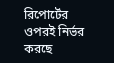রিপোর্টের ওপরই নির্ভর করছে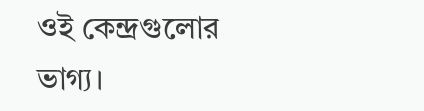ওই কেন্দ্রগুলোর ভাগ্য।